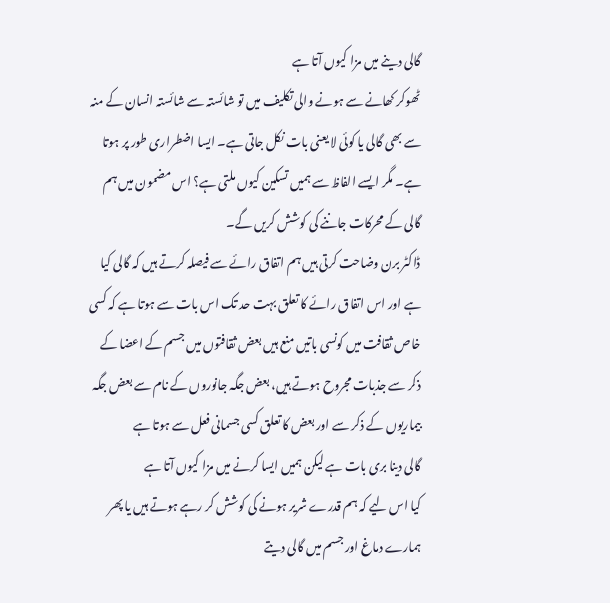گالی دینے میں مزا کیوں آتا ہے
ٹھوکر کھانے سے ہونے والی تکلیف میں تو شائستہ سے شائستہ انسان کے منہ سے بھی گالی یا کوئی لا یعنی بات نکل جاتی ہے۔ ایسا اضطراری طور پر ہوتا ہے۔ مگر ایسے الفاظ سے ہمیں تسکین کیوں ملتی ہے؟ اس مضمون میں ہم گالی کے محرکات جاننے کی کوشش کریں گے۔
ڈاکٹر برن وضاحت کرتی ہیں ہم اتفاق رائے سے فیصلہ کرتے ہیں کہ گالی کیا ہے اور اس اتفاق رائے کا تعلق بہت حد تک اس بات سے ہوتا ہے کہ کسی خاص ثقافت میں کونسی باتیں منع ہیں بعض ثقافتوں میں جسم کے اعضا کے ذکر سے جذبات مجروح ہوتے ہیں، بعض جگہ جانوروں کے نام سے بعض جگہ بیماریوں کے ذکر سے اور بعض کا تعلق کسی جسمانی فعل سے ہوتا ہے
گالی دینا بری بات ہے لیکن ہمیں ایسا کرنے میں مزا کیوں آتا ہے
کیا اس لیے کہ ہم قدرے شریر ہونے کی کوشش کر رہے ہوتے ہیں یا پھر ہمارے دماغ اور جسم میں گالی دیتے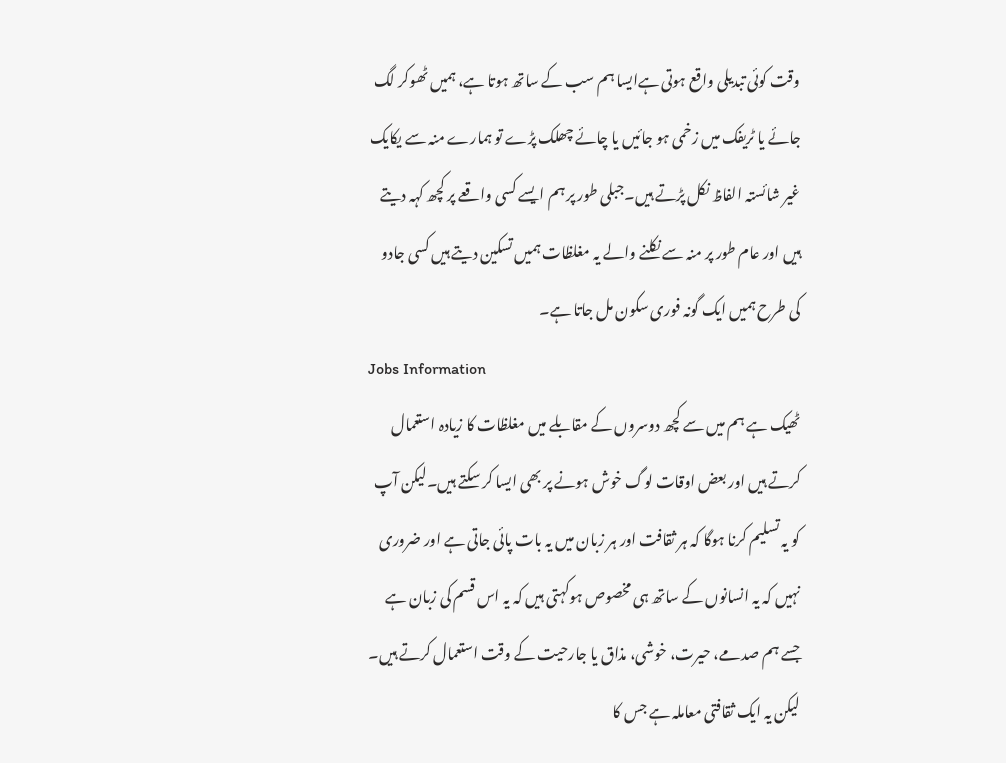وقت کوئی تبدیلی واقع ہوتی ہےایسا ہم سب کے ساتھ ہوتا ہے، ہمیں ٹھوکر لگ جائے یا ٹریفک میں زخمی ہو جائیں یا چائے چھلک پڑے تو ہمارے منہ سے یکایک غیر شائستہ الفاظ نکل پڑتے ہیں۔جبلی طور پر ہم ایسے کسی واقعے پر کچھ کہہ دیتے ہیں اور عام طور پر منہ سے نکلنے والے یہ مغلظات ہمیں تسکین دیتے ہیں کسی جادو کی طرح ہمیں ایک گونہ فوری سکون مل جاتا ہے۔
Jobs Information
ٹھیک ہے ہم میں سے کچھ دوسروں کے مقابلے میں مغلظات کا زیادہ استعمال کرتے ہیں اور بعض اوقات لوگ خوش ہونے پر بھی ایسا کر سکتے ہیں۔لیکن آپ کو یہ تسلیم کرنا ہوگا کہ ہر ثقافت اور ہر زبان میں یہ بات پائی جاتی ہے اور ضروری نہیں کہ یہ انسانوں کے ساتھ ہی مخصوص ہوکہتی ہیں کہ یہ اس قسم کی زبان ہے جسے ہم صدمے، حیرت، خوشی، مذاق یا جارحیت کے وقت استعمال کرتے ہیں۔ لیکن یہ ایک ثقافتی معاملہ ہے جس کا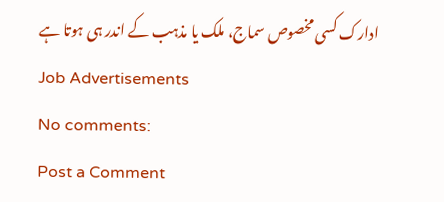ادارک کسی مخصوص سماج، ملک یا مذہب کے اندر ہی ہوتا ہے
Job Advertisements
No comments:
Post a Comment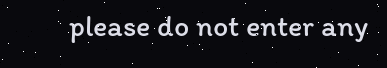please do not enter any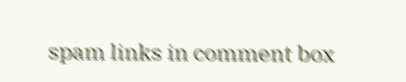spam links in comment box